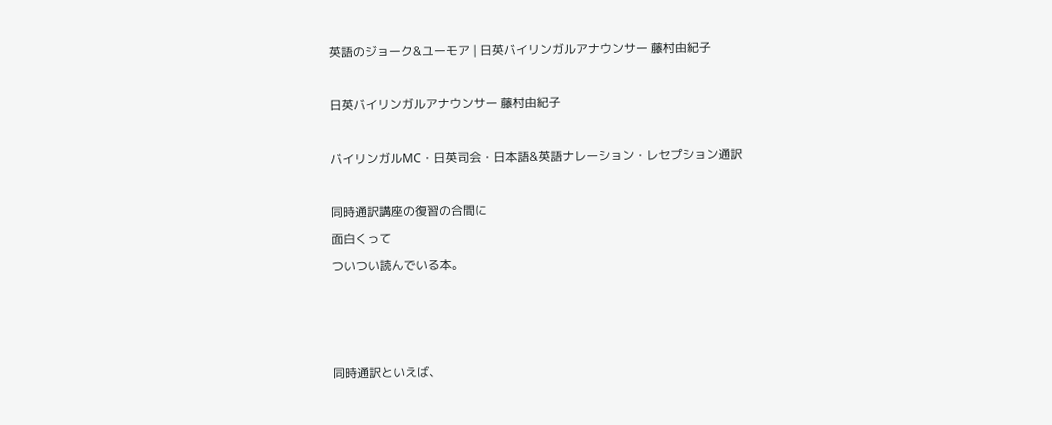英語のジョーク&ユーモア | 日英バイリンガルアナウンサー 藤村由紀子

日英バイリンガルアナウンサー 藤村由紀子

バイリンガルMC・日英司会・日本語&英語ナレーション・レセプション通訳

同時通訳講座の復習の合間に
面白くって
ついつい読んでいる本。



同時通訳といえば、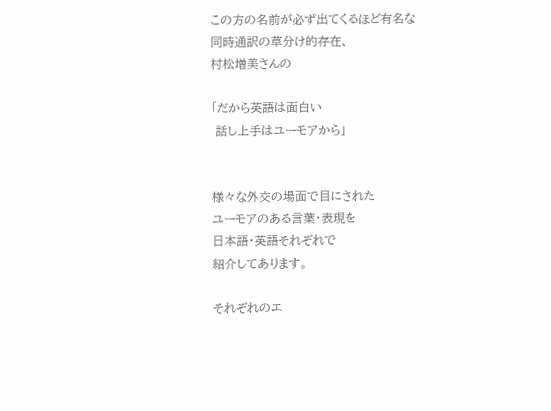この方の名前が必ず出てくるほど有名な
同時通訳の草分け的存在、
村松増美さんの

「だから英語は面白い
 話し上手はユーモアから」


様々な外交の場面で目にされた
ユーモアのある言葉・表現を
日本語・英語それぞれで
紹介してあります。

それぞれのエ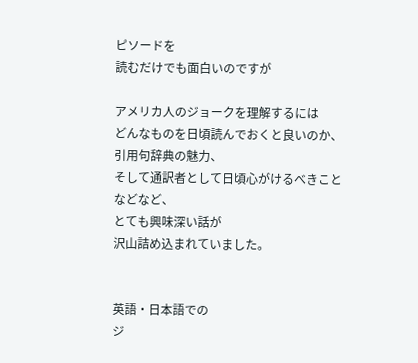ピソードを
読むだけでも面白いのですが

アメリカ人のジョークを理解するには
どんなものを日頃読んでおくと良いのか、
引用句辞典の魅力、
そして通訳者として日頃心がけるべきこと
などなど、
とても興味深い話が
沢山詰め込まれていました。


英語・日本語での
ジ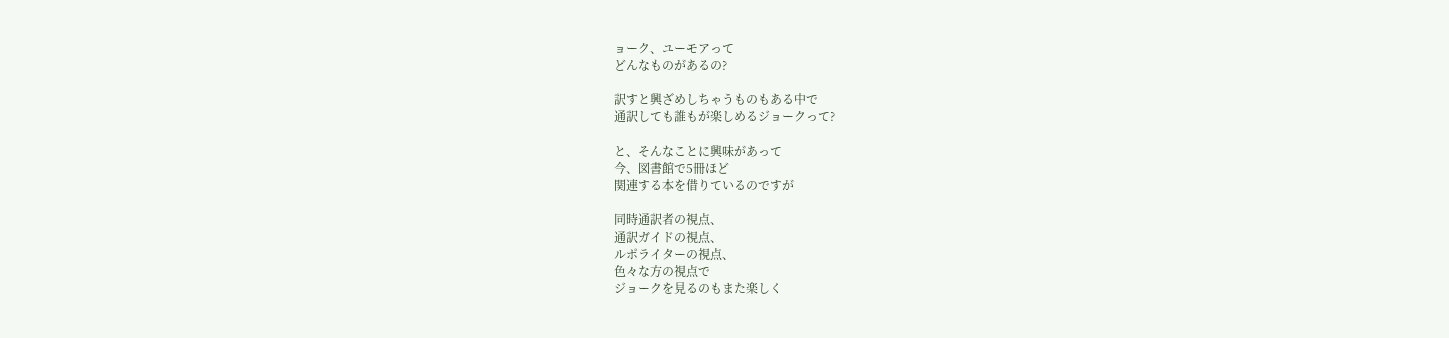ョーク、ユーモアって
どんなものがあるの?

訳すと興ざめしちゃうものもある中で
通訳しても誰もが楽しめるジョークって?

と、そんなことに興味があって
今、図書館で5冊ほど
関連する本を借りているのですが

同時通訳者の視点、
通訳ガイドの視点、
ルポライターの視点、
色々な方の視点で
ジョークを見るのもまた楽しく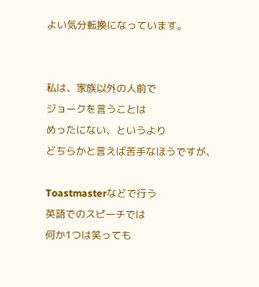よい気分転換になっています。


私は、家族以外の人前で
ジョークを言うことは
めったにない、というより
どちらかと言えば苦手なほうですが、

Toastmasterなどで行う
英語でのスピーチでは
何か1つは笑っても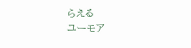らえる
ユーモア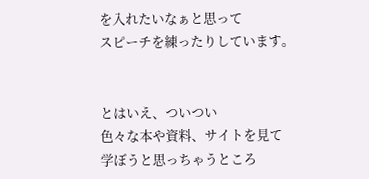を入れたいなぁと思って
スピーチを練ったりしています。


とはいえ、ついつい
色々な本や資料、サイトを見て
学ぼうと思っちゃうところ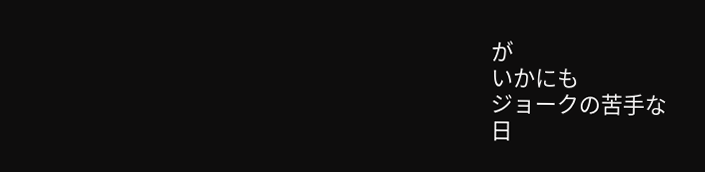が
いかにも
ジョークの苦手な
日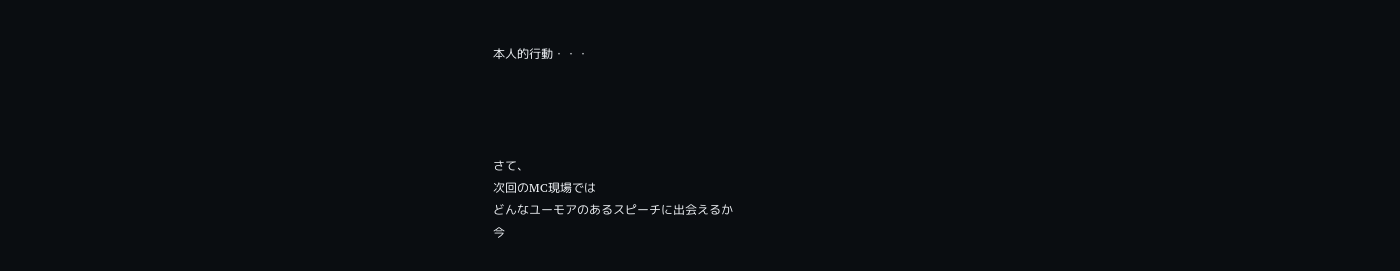本人的行動・・・




さて、
次回のMC現場では
どんなユーモアのあるスピーチに出会えるか
今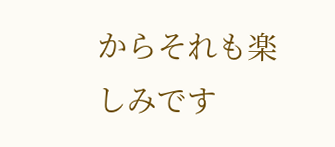からそれも楽しみです